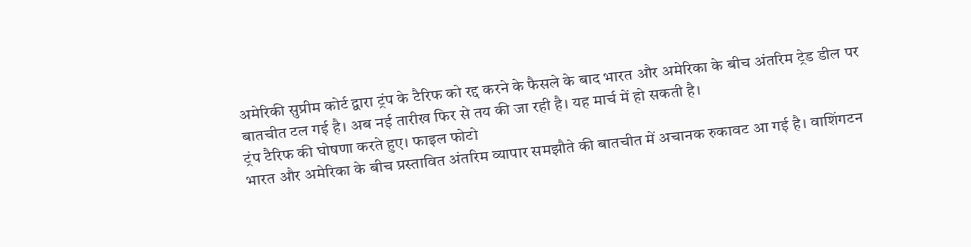अमेरिकी सुप्रीम कोर्ट द्वारा ट्रंप के टैरिफ को रद्द करने के फैसले के बाद भारत और अमेरिका के बीच अंतरिम ट्रेड डील पर बातचीत टल गई है। अब नई तारीख फिर से तय की जा रही है। यह मार्च में हो सकती है।
ट्रंप टैरिफ की घोषणा करते हुए। फाइल फोटो
भारत और अमेरिका के बीच प्रस्तावित अंतरिम व्यापार समझौते की बातचीत में अचानक रुकावट आ गई है। वाशिंगटन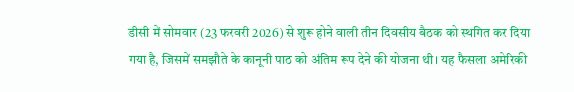डीसी में सोमवार (23 फरवरी 2026) से शुरू होने वाली तीन दिवसीय बैठक को स्थगित कर दिया गया है, जिसमें समझौते के कानूनी पाठ को अंतिम रूप देने की योजना थी। यह फैसला अमेरिकी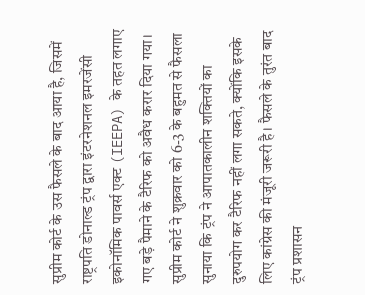सुप्रीम कोर्ट के उस फैसले के बाद आया है, जिसमें राष्ट्रपति डोनाल्ड ट्रंप द्वारा इंटरनेशनल इमरजेंसी इकोनॉमिक पावर्स एक्ट (IEEPA) के तहत लगाए गए बड़े पैमाने के टैरिफ को अवैध करार दिया गया।
सुप्रीम कोर्ट ने शुक्रवार को 6-3 के बहुमत से फैसला सुनाया कि ट्रंप ने आपातकालीन शक्तियों का दुरुपयोग कर टैरिफ नहीं लगा सकते, क्योंकि इसके लिए कांग्रेस की मंजूरी जरूरी है। फैसले के तुरंत बाद ट्रंप प्रशासन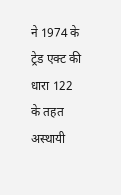ने 1974 के ट्रेड एक्ट की धारा 122 के तहत अस्थायी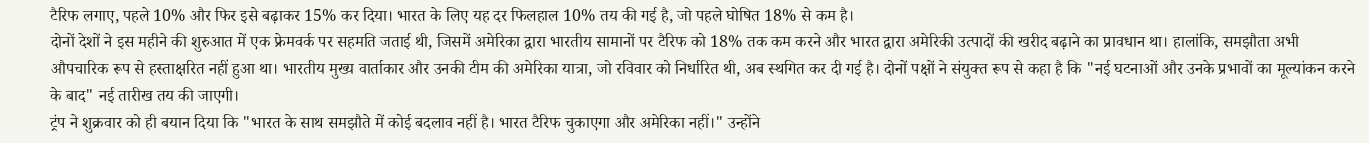टैरिफ लगाए, पहले 10% और फिर इसे बढ़ाकर 15% कर दिया। भारत के लिए यह दर फिलहाल 10% तय की गई है, जो पहले घोषित 18% से कम है।
दोनों देशों ने इस महीने की शुरुआत में एक फ्रेमवर्क पर सहमति जताई थी, जिसमें अमेरिका द्वारा भारतीय सामानों पर टैरिफ को 18% तक कम करने और भारत द्वारा अमेरिकी उत्पादों की खरीद बढ़ाने का प्रावधान था। हालांकि, समझौता अभी औपचारिक रूप से हस्ताक्षरित नहीं हुआ था। भारतीय मुख्य वार्ताकार और उनकी टीम की अमेरिका यात्रा, जो रविवार को निर्धारित थी, अब स्थगित कर दी गई है। दोनों पक्षों ने संयुक्त रूप से कहा है कि "नई घटनाओं और उनके प्रभावों का मूल्यांकन करने के बाद" नई तारीख तय की जाएगी।
ट्रंप ने शुक्रवार को ही बयान दिया कि "भारत के साथ समझौते में कोई बदलाव नहीं है। भारत टैरिफ चुकाएगा और अमेरिका नहीं।" उन्होंने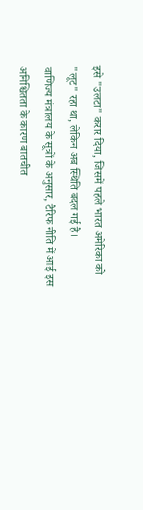इसे "उलटा" करार दिया, जिसमें पहले भारत अमेरिका को "लूट" रहा था, लेकिन अब स्थिति बदल गई है।
वाणिज्य मंत्रालय के सूत्रों के अनुसार, टैरिफ नीति में आई इस अनिश्चितता के कारण बातचीत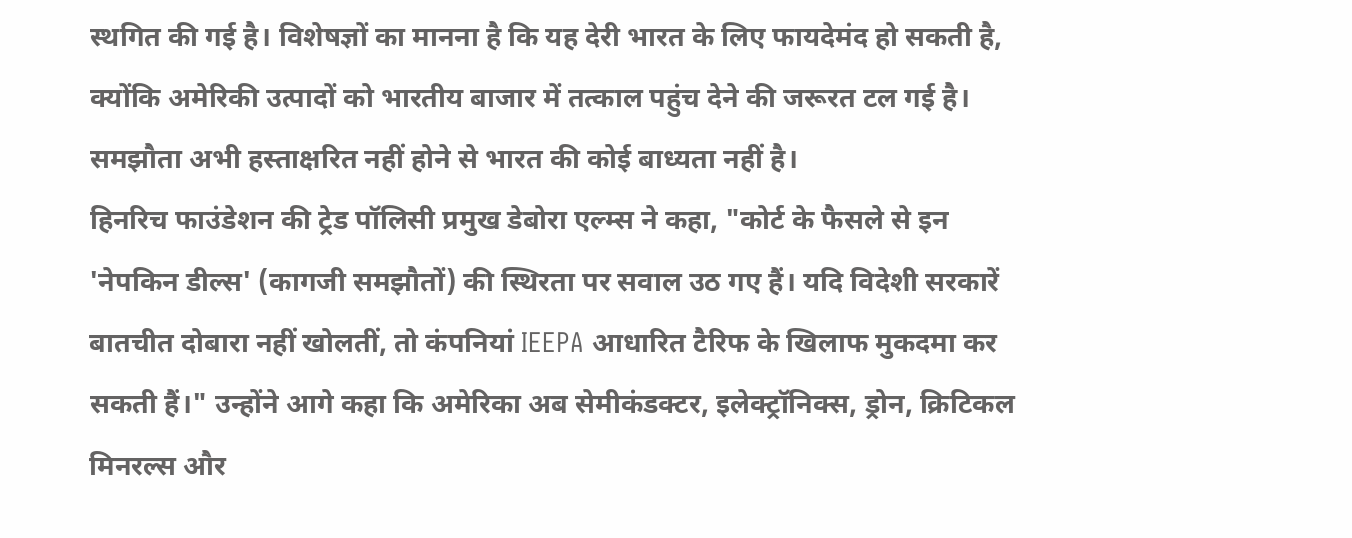स्थगित की गई है। विशेषज्ञों का मानना है कि यह देरी भारत के लिए फायदेमंद हो सकती है, क्योंकि अमेरिकी उत्पादों को भारतीय बाजार में तत्काल पहुंच देने की जरूरत टल गई है। समझौता अभी हस्ताक्षरित नहीं होने से भारत की कोई बाध्यता नहीं है।
हिनरिच फाउंडेशन की ट्रेड पॉलिसी प्रमुख डेबोरा एल्म्स ने कहा, "कोर्ट के फैसले से इन 'नेपकिन डील्स' (कागजी समझौतों) की स्थिरता पर सवाल उठ गए हैं। यदि विदेशी सरकारें बातचीत दोबारा नहीं खोलतीं, तो कंपनियां IEEPA आधारित टैरिफ के खिलाफ मुकदमा कर सकती हैं।" उन्होंने आगे कहा कि अमेरिका अब सेमीकंडक्टर, इलेक्ट्रॉनिक्स, ड्रोन, क्रिटिकल मिनरल्स और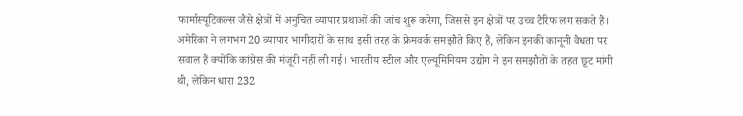फार्मास्यूटिकल्स जैसे क्षेत्रों में अनुचित व्यापार प्रथाओं की जांच शुरू करेगा, जिससे इन क्षेत्रों पर उच्च टैरिफ लग सकते हैं।
अमेरिका ने लगभग 20 व्यापार भागीदारों के साथ इसी तरह के फ्रेमवर्क समझौते किए हैं, लेकिन इनकी कानूनी वैधता पर सवाल हैं क्योंकि कांग्रेस की मंजूरी नहीं ली गई। भारतीय स्टील और एल्यूमिनियम उद्योग ने इन समझौतों के तहत छूट मांगी थी, लेकिन धारा 232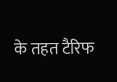के तहत टैरिफ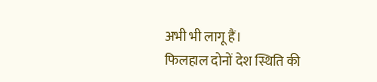अभी भी लागू हैं।
फिलहाल दोनों देश स्थिति की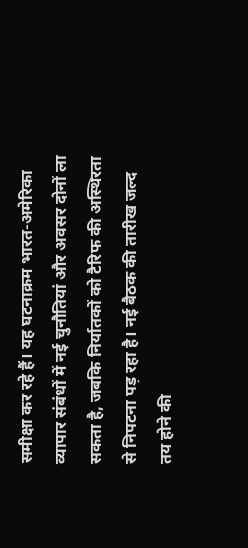समीक्षा कर रहे हैं। यह घटनाक्रम भारत-अमेरिका व्यापार संबंधों में नई चुनौतियां और अवसर दोनों ला सकता है, जबकि निर्यातकों को टैरिफ की अस्थिरता से निपटना पड़ रहा है। नई बैठक की तारीख जल्द तय होने की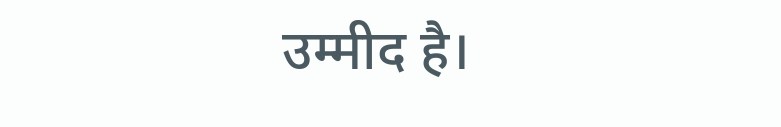उम्मीद है।